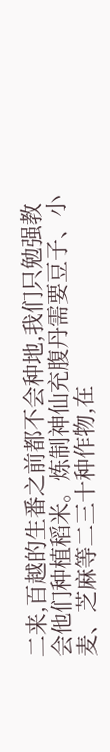二来,百越的生番之前都不会种地,我们只勉强教会他们种植稻米。炼制神仙充腹丹需要豆子、小麦、芝麻等二三十种作物,在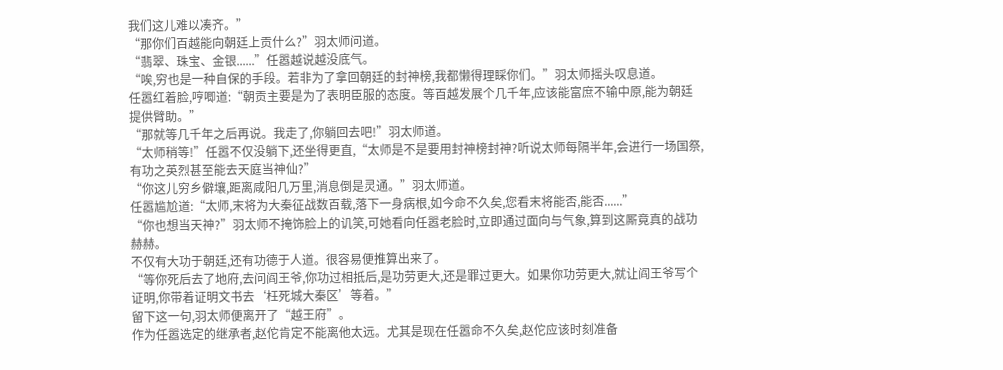我们这儿难以凑齐。”
“那你们百越能向朝廷上贡什么?”羽太师问道。
“翡翠、珠宝、金银......”任嚣越说越没底气。
“唉,穷也是一种自保的手段。若非为了拿回朝廷的封神榜,我都懒得理睬你们。”羽太师摇头叹息道。
任嚣红着脸,哼唧道:“朝贡主要是为了表明臣服的态度。等百越发展个几千年,应该能富庶不输中原,能为朝廷提供臂助。”
“那就等几千年之后再说。我走了,你躺回去吧!”羽太师道。
“太师稍等!”任嚣不仅没躺下,还坐得更直,“太师是不是要用封神榜封神?听说太师每隔半年,会进行一场国祭,有功之英烈甚至能去天庭当神仙?”
“你这儿穷乡僻壤,距离咸阳几万里,消息倒是灵通。”羽太师道。
任嚣尴尬道:“太师,末将为大秦征战数百载,落下一身病根,如今命不久矣,您看末将能否,能否......”
“你也想当天神?”羽太师不掩饰脸上的讥笑,可她看向任嚣老脸时,立即通过面向与气象,算到这厮竟真的战功赫赫。
不仅有大功于朝廷,还有功德于人道。很容易便推算出来了。
“等你死后去了地府,去问阎王爷,你功过相抵后,是功劳更大,还是罪过更大。如果你功劳更大,就让阎王爷写个证明,你带着证明文书去‘枉死城大秦区’等着。”
留下这一句,羽太师便离开了“越王府”。
作为任嚣选定的继承者,赵佗肯定不能离他太远。尤其是现在任嚣命不久矣,赵佗应该时刻准备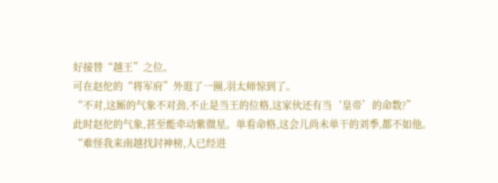好接替“越王”之位。
可在赵佗的“将军府”外逛了一圈,羽太师惊到了。
“不对,这厮的气象不对劲,不止是当王的位格,这家伙还有当‘皇帝’的命数?”
此时赵佗的气象,甚至能牵动紫微星。单看命格,这会儿尚未单干的刘季,都不如他。
“难怪我来南越找封神榜,人已经进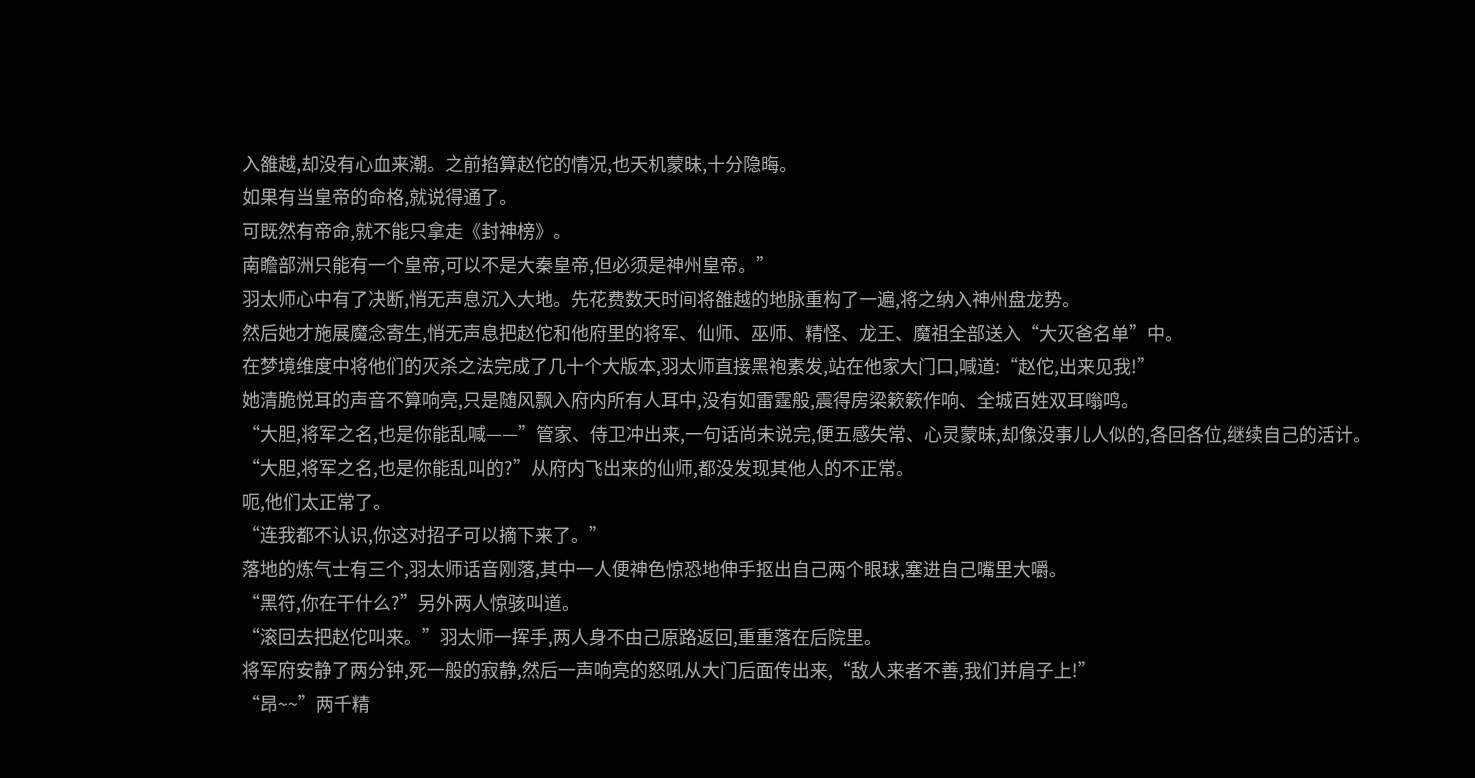入雒越,却没有心血来潮。之前掐算赵佗的情况,也天机蒙昧,十分隐晦。
如果有当皇帝的命格,就说得通了。
可既然有帝命,就不能只拿走《封神榜》。
南瞻部洲只能有一个皇帝,可以不是大秦皇帝,但必须是神州皇帝。”
羽太师心中有了决断,悄无声息沉入大地。先花费数天时间将雒越的地脉重构了一遍,将之纳入神州盘龙势。
然后她才施展魔念寄生,悄无声息把赵佗和他府里的将军、仙师、巫师、精怪、龙王、魔祖全部送入“大灭爸名单”中。
在梦境维度中将他们的灭杀之法完成了几十个大版本,羽太师直接黑袍素发,站在他家大门口,喊道:“赵佗,出来见我!”
她清脆悦耳的声音不算响亮,只是随风飘入府内所有人耳中,没有如雷霆般,震得房梁簌簌作响、全城百姓双耳嗡鸣。
“大胆,将军之名,也是你能乱喊——”管家、侍卫冲出来,一句话尚未说完,便五感失常、心灵蒙昧,却像没事儿人似的,各回各位,继续自己的活计。
“大胆,将军之名,也是你能乱叫的?”从府内飞出来的仙师,都没发现其他人的不正常。
呃,他们太正常了。
“连我都不认识,你这对招子可以摘下来了。”
落地的炼气士有三个,羽太师话音刚落,其中一人便神色惊恐地伸手抠出自己两个眼球,塞进自己嘴里大嚼。
“黑符,你在干什么?”另外两人惊骇叫道。
“滚回去把赵佗叫来。”羽太师一挥手,两人身不由己原路返回,重重落在后院里。
将军府安静了两分钟,死一般的寂静,然后一声响亮的怒吼从大门后面传出来,“敌人来者不善,我们并肩子上!”
“昂~~”两千精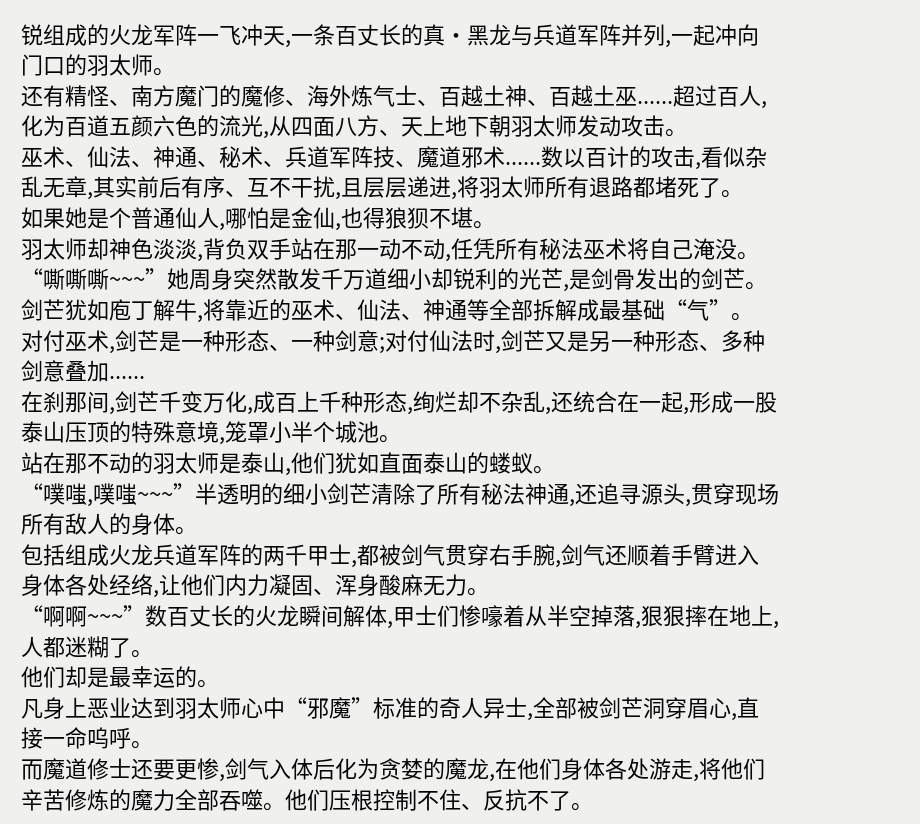锐组成的火龙军阵一飞冲天,一条百丈长的真·黑龙与兵道军阵并列,一起冲向门口的羽太师。
还有精怪、南方魔门的魔修、海外炼气士、百越土神、百越土巫......超过百人,化为百道五颜六色的流光,从四面八方、天上地下朝羽太师发动攻击。
巫术、仙法、神通、秘术、兵道军阵技、魔道邪术......数以百计的攻击,看似杂乱无章,其实前后有序、互不干扰,且层层递进,将羽太师所有退路都堵死了。
如果她是个普通仙人,哪怕是金仙,也得狼狈不堪。
羽太师却神色淡淡,背负双手站在那一动不动,任凭所有秘法巫术将自己淹没。
“嘶嘶嘶~~~”她周身突然散发千万道细小却锐利的光芒,是剑骨发出的剑芒。
剑芒犹如庖丁解牛,将靠近的巫术、仙法、神通等全部拆解成最基础“气”。
对付巫术,剑芒是一种形态、一种剑意;对付仙法时,剑芒又是另一种形态、多种剑意叠加......
在刹那间,剑芒千变万化,成百上千种形态,绚烂却不杂乱,还统合在一起,形成一股泰山压顶的特殊意境,笼罩小半个城池。
站在那不动的羽太师是泰山,他们犹如直面泰山的蝼蚁。
“噗嗤,噗嗤~~~”半透明的细小剑芒清除了所有秘法神通,还追寻源头,贯穿现场所有敌人的身体。
包括组成火龙兵道军阵的两千甲士,都被剑气贯穿右手腕,剑气还顺着手臂进入身体各处经络,让他们内力凝固、浑身酸麻无力。
“啊啊~~~”数百丈长的火龙瞬间解体,甲士们惨嚎着从半空掉落,狠狠摔在地上,人都迷糊了。
他们却是最幸运的。
凡身上恶业达到羽太师心中“邪魔”标准的奇人异士,全部被剑芒洞穿眉心,直接一命呜呼。
而魔道修士还要更惨,剑气入体后化为贪婪的魔龙,在他们身体各处游走,将他们辛苦修炼的魔力全部吞噬。他们压根控制不住、反抗不了。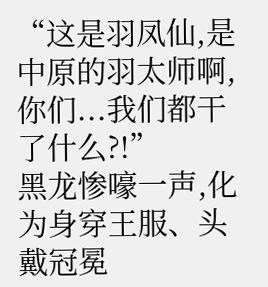“这是羽凤仙,是中原的羽太师啊,你们...我们都干了什么?!”
黑龙惨嚎一声,化为身穿王服、头戴冠冕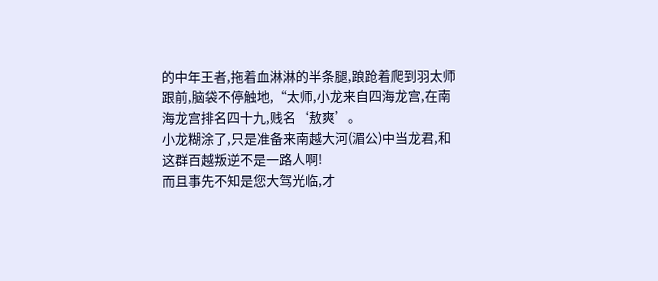的中年王者,拖着血淋淋的半条腿,踉跄着爬到羽太师跟前,脑袋不停触地,“太师,小龙来自四海龙宫,在南海龙宫排名四十九,贱名‘敖爽’。
小龙糊涂了,只是准备来南越大河(湄公)中当龙君,和这群百越叛逆不是一路人啊!
而且事先不知是您大驾光临,才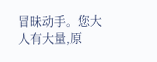冒昧动手。您大人有大量,原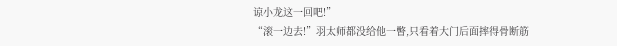谅小龙这一回吧!”
“滚一边去!”羽太师都没给他一瞥,只看着大门后面摔得骨断筋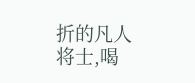折的凡人将士,喝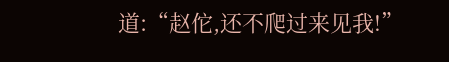道:“赵佗,还不爬过来见我!”